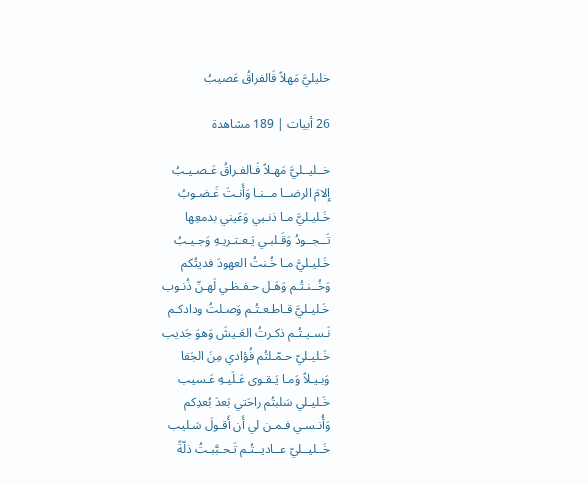خليليَّ مَهلاً فَالفراقُ عَصيبُ

26 أبيات | 189 مشاهدة

خــليــليَّ مَهـلاً فَـالفـراقُ عَـصـيـبُ
إِلامَ الرضــا مــنـا وَأَنـتَ غَـضـوبُ
خَـليـليَّ مـا ذنـبي وَعَيني بدمعِها
تَــجــودُ وَقَـلبـي يَـعـتـريـهِ وَجـيـبُ
خَـليـليَّ مـا خُـنتُ العهودَ فديتُكم
وَخُــنـتُـم وَهَـل حـفـظـي لَهـنّ ذُنـوب
خَـليـليَّ قـاطـعـتُـم وَصـلتُ ودادكـم
نَـسـيـتُـم ذكـرتُ العَـيشَ وَهوَ جَديب
خَـليـليّ حـمّـلتُم فُؤادي مِنَ الجَفا
وَبـيـلاً وَمـا يَـقـوى عَـلَيـهِ عَـسيب
خَـليـلي سَلبتُم راحَتي بَعدَ بُعدِكم
وَأُنـسـي فـمـن لي أَن أَقـولَ سَـليب
خَــليــليّ عــاديــتُـم تَـحـبَّبـتُ ذلّةً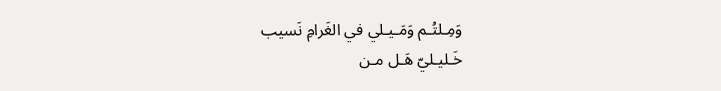وَمِـلتُـم وَمَـيـلي في الغَرامِ نَسيب
خَـليـليّ هَـل مـن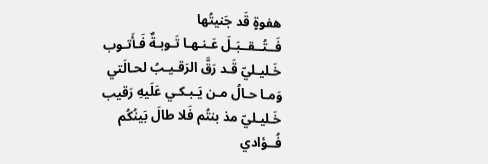هفوةٍ قَد جَنيتُها
فَــتُــقــبَـلَ عَـنـهـا تَـوبـةٌ فَـأَتـوب
خَـليـليّ قَـد رَقَّ الرَقـيـبُ لحـالَتي
وَمـا حـالُ مـن يَـبـكـي عَلَيهِ رَقيب
خَـليـليّ مذ بنتُم فَلا طالَ بَينُكُم
فُــؤادي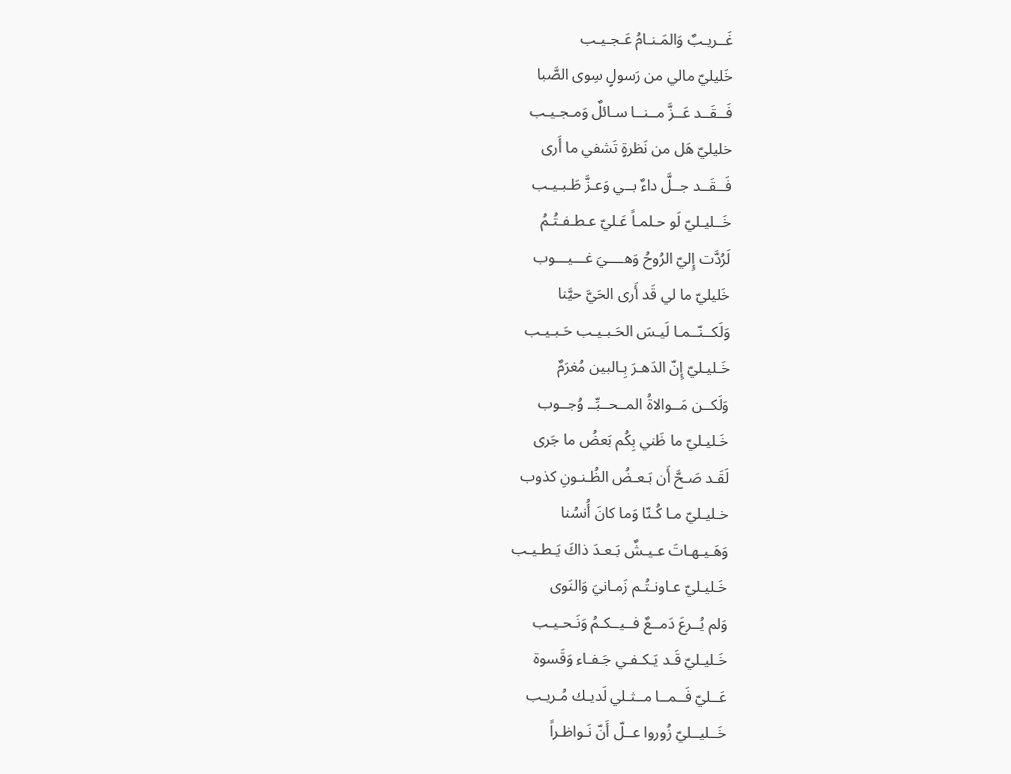غَــريـبٌ وَالمَـنـامُ عَـجـيـب
خَليليّ مالي من رَسولٍ سِوى الصَّبا
فَــقَــد عَــزَّ مــنــا سـائلٌ وَمـجـيـب
خليليّ هَل من نَظرةٍ تَشفي ما أَرى
فَــقَــد جــلَّ داءٌ بــي وَعـزَّ طَـبـيـب
خَــليـليّ لَو حـلمـاً عَـليّ عـطـفـتُـمُ
لَرُدَّت إِليّ الرُوحُ وَهــــيَ غـــيـــوب
خَليليّ ما لي قَد أَرى الحَيَّ حيَّنا
وَلَكــنّــمـا لَيـسَ الحَـبـيـب حَـبـيـب
خَـليـليّ إِنّ الدَهـرَ بِـالبين مُغرَمٌ
وَلَكــن مَــوالاةُ المــحــبِّــ وُجــوب
خَـليـليّ ما ظَني بِكُم بَعضُ ما جَرى
لَقَـد صَـحَّ أَن بَـعـضُ الظُـنـونِ كذوب
خـليـليّ مـا كُـنّا وَما كانَ أُنسُنا
وَهَـيـهـاتَ عـيـشٌ بَـعـدَ ذاكَ يَـطـيـب
خَـليـليّ عـاونـتُـم زَمـانيَ وَالنَوى
وَلم يُــرعَ دَمــعٌ فــيــكـمُ وَنَـحـيـب
خَـليـليّ قَـد يَـكـفـي جَـفـاء وَقَسوة
عَــليّ فَــمــا مــثـلي لَديـك مُـريـب
خَــليــليّ زُوروا عــلّ أَنّ نَـواظـراً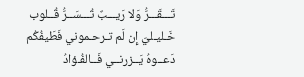تَـــقَـــرُّ وَلا رَيـــبٌ تُـــسَــرُّ قُــلوب
خَـليـليّ إِن لَم تـرحـموني فَطَيفُكُم
دَعــوهُ يَــزرنــي فَــالفُـؤادُ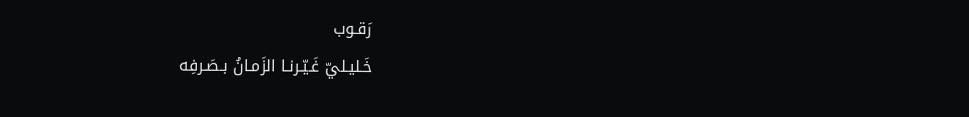رَقـوب
خَـليـليّ غَـيّـرنـا الزَمـانُ بـصَـرفِه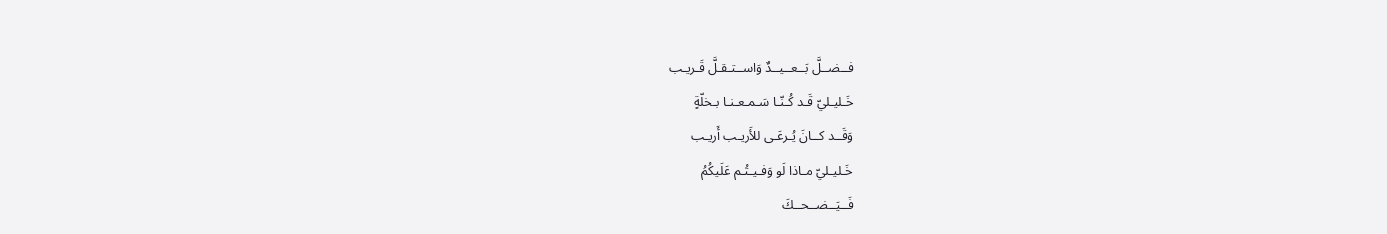فــضــلَّ بَــعــيــدٌ وَاســتـقـلَّ قَـريـب
خَـليـليّ قَـد كُـنّـا سَـمـعـنـا بـخلّةٍ
وَقَــد كــانَ يُـرعَـى للأَريـب أَريـب
خَـليـليّ مـاذا لَو وَفـيـتُـم عَلَيكُمُ
فَــيَــضــحــكَ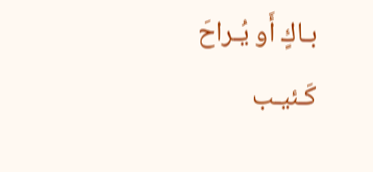بـاكٍ أَو يُـراحَ كَـئيـب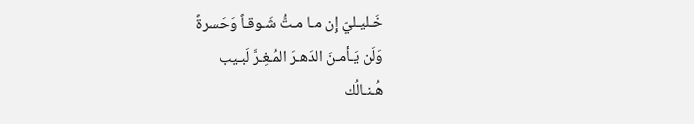خَـليـليّ إِن مـا مـتُّ شَـوقـاً وَحَسرةً
وَلَن يَـأمـنَ الدَهـرَ المُـغِـرَّ لَبـيب
هُـنـالُك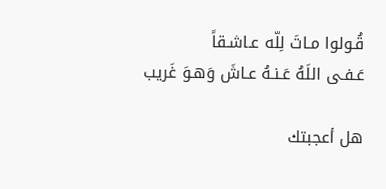قُـولوا مـاتَ لِلّه عـاشـقاً
عَـفـى اللَهُ عَـنـهُ عـاشَ وَهـوَ غَريب

هل أعجبتك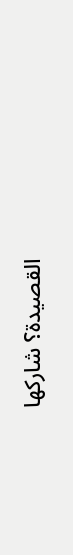القصيدة؟ شاركها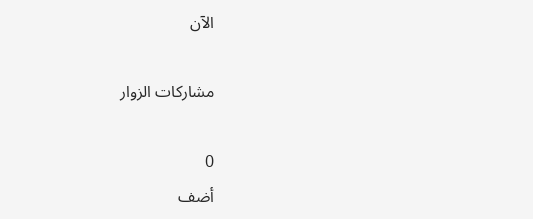الآن

مشاركات الزوار

0
أضف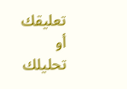تعليقك أو تحليلك